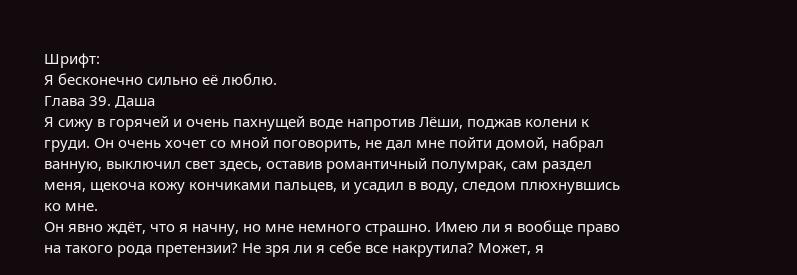Шрифт:
Я бесконечно сильно её люблю.
Глава 39. Даша
Я сижу в горячей и очень пахнущей воде напротив Лёши, поджав колени к груди. Он очень хочет со мной поговорить, не дал мне пойти домой, набрал ванную, выключил свет здесь, оставив романтичный полумрак, сам раздел меня, щекоча кожу кончиками пальцев, и усадил в воду, следом плюхнувшись ко мне.
Он явно ждёт, что я начну, но мне немного страшно. Имею ли я вообще право на такого рода претензии? Не зря ли я себе все накрутила? Может, я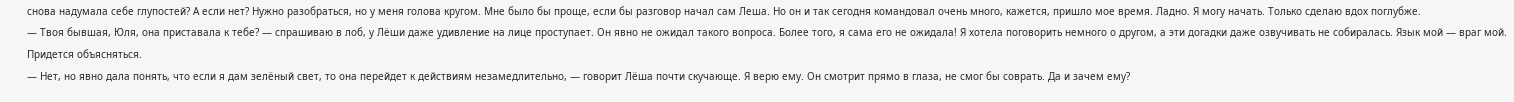снова надумала себе глупостей? А если нет? Нужно разобраться, но у меня голова кругом. Мне было бы проще, если бы разговор начал сам Леша. Но он и так сегодня командовал очень много, кажется, пришло мое время. Ладно. Я могу начать. Только сделаю вдох поглубже.
— Твоя бывшая, Юля, она приставала к тебе? — спрашиваю в лоб, у Лёши даже удивление на лице проступает. Он явно не ожидал такого вопроса. Более того, я сама его не ожидала! Я хотела поговорить немного о другом, а эти догадки даже озвучивать не собиралась. Язык мой — враг мой. Придется объясняться.
— Нет, но явно дала понять, что если я дам зелёный свет, то она перейдет к действиям незамедлительно, — говорит Лёша почти скучающе. Я верю ему. Он смотрит прямо в глаза, не смог бы соврать. Да и зачем ему?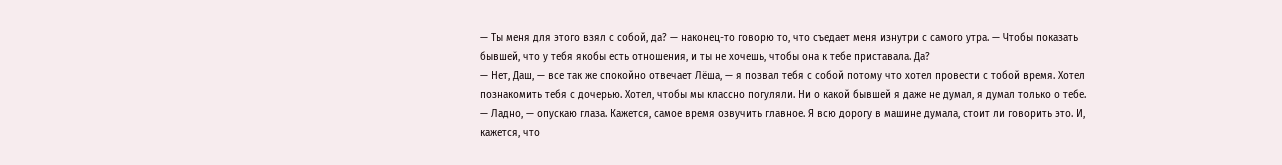— Ты меня для этого взял с собой, да? — наконец-то говорю то, что съедает меня изнутри с самого утра. — Чтобы показать бывшей, что у тебя якобы есть отношения, и ты не хочешь, чтобы она к тебе приставала. Да?
— Нет, Даш, — все так же спокойно отвечает Лёша, — я позвал тебя с собой потому что хотел провести с тобой время. Хотел познакомить тебя с дочерью. Хотел, чтобы мы классно погуляли. Ни о какой бывшей я даже не думал, я думал только о тебе.
— Ладно, — опускаю глаза. Кажется, самое время озвучить главное. Я всю дорогу в машине думала, стоит ли говорить это. И, кажется, что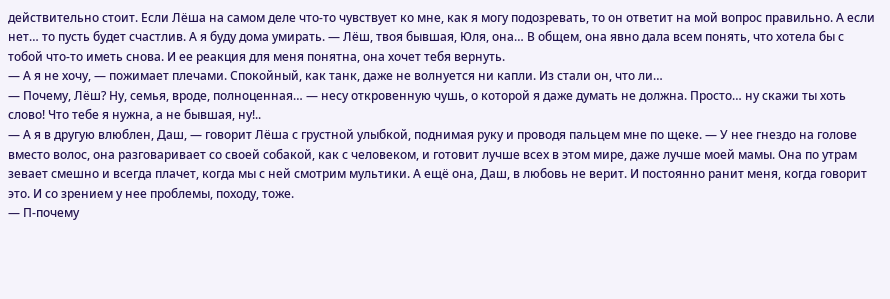действительно стоит. Если Лёша на самом деле что-то чувствует ко мне, как я могу подозревать, то он ответит на мой вопрос правильно. А если нет… то пусть будет счастлив. А я буду дома умирать. — Лёш, твоя бывшая, Юля, она… В общем, она явно дала всем понять, что хотела бы с тобой что-то иметь снова. И ее реакция для меня понятна, она хочет тебя вернуть.
— А я не хочу, — пожимает плечами. Спокойный, как танк, даже не волнуется ни капли. Из стали он, что ли…
— Почему, Лёш? Ну, семья, вроде, полноценная… — несу откровенную чушь, о которой я даже думать не должна. Просто… ну скажи ты хоть слово! Что тебе я нужна, а не бывшая, ну!..
— А я в другую влюблен, Даш, — говорит Лёша с грустной улыбкой, поднимая руку и проводя пальцем мне по щеке. — У нее гнездо на голове вместо волос, она разговаривает со своей собакой, как с человеком, и готовит лучше всех в этом мире, даже лучше моей мамы. Она по утрам зевает смешно и всегда плачет, когда мы с ней смотрим мультики. А ещё она, Даш, в любовь не верит. И постоянно ранит меня, когда говорит это. И со зрением у нее проблемы, походу, тоже.
— П-почему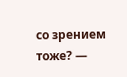со зрением тоже? —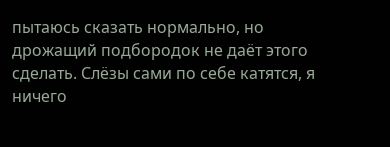пытаюсь сказать нормально, но дрожащий подбородок не даёт этого сделать. Слёзы сами по себе катятся, я ничего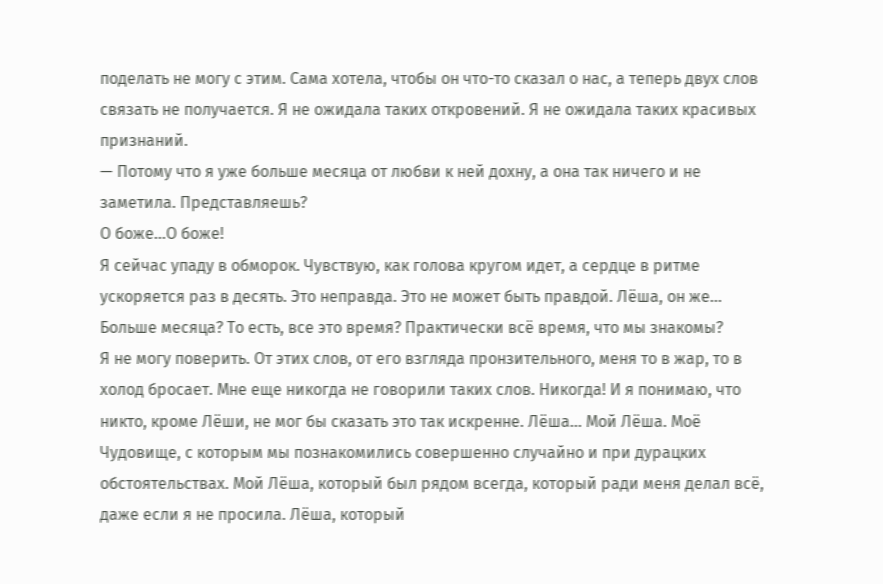поделать не могу с этим. Сама хотела, чтобы он что-то сказал о нас, а теперь двух слов связать не получается. Я не ожидала таких откровений. Я не ожидала таких красивых признаний.
— Потому что я уже больше месяца от любви к ней дохну, а она так ничего и не заметила. Представляешь?
О боже…О боже!
Я сейчас упаду в обморок. Чувствую, как голова кругом идет, а сердце в ритме ускоряется раз в десять. Это неправда. Это не может быть правдой. Лёша, он же… Больше месяца? То есть, все это время? Практически всё время, что мы знакомы?
Я не могу поверить. От этих слов, от его взгляда пронзительного, меня то в жар, то в холод бросает. Мне еще никогда не говорили таких слов. Никогда! И я понимаю, что никто, кроме Лёши, не мог бы сказать это так искренне. Лёша… Мой Лёша. Моё Чудовище, с которым мы познакомились совершенно случайно и при дурацких обстоятельствах. Мой Лёша, который был рядом всегда, который ради меня делал всё, даже если я не просила. Лёша, который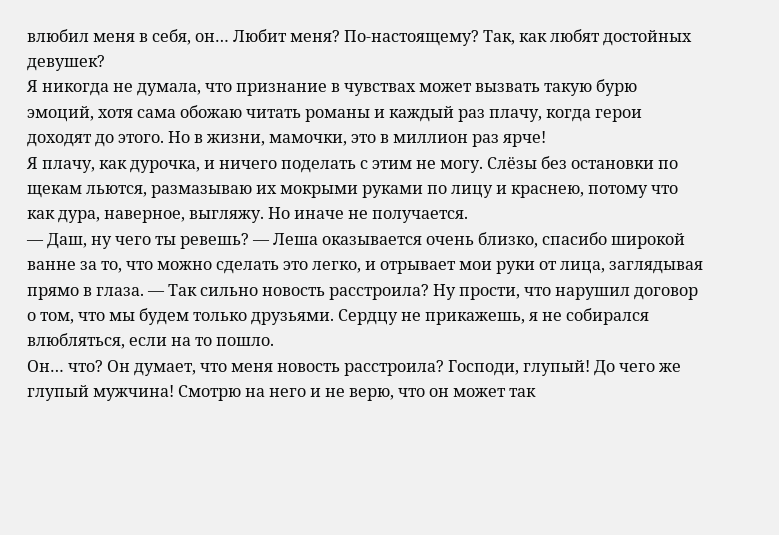влюбил меня в себя, он… Любит меня? По-настоящему? Так, как любят достойных девушек?
Я никогда не думала, что признание в чувствах может вызвать такую бурю эмоций, хотя сама обожаю читать романы и каждый раз плачу, когда герои доходят до этого. Но в жизни, мамочки, это в миллион раз ярче!
Я плачу, как дурочка, и ничего поделать с этим не могу. Слёзы без остановки по щекам льются, размазываю их мокрыми руками по лицу и краснею, потому что как дура, наверное, выгляжу. Но иначе не получается.
— Даш, ну чего ты ревешь? — Леша оказывается очень близко, спасибо широкой ванне за то, что можно сделать это легко, и отрывает мои руки от лица, заглядывая прямо в глаза. — Так сильно новость расстроила? Ну прости, что нарушил договор о том, что мы будем только друзьями. Сердцу не прикажешь, я не собирался влюбляться, если на то пошло.
Он… что? Он думает, что меня новость расстроила? Господи, глупый! До чего же глупый мужчина! Смотрю на него и не верю, что он может так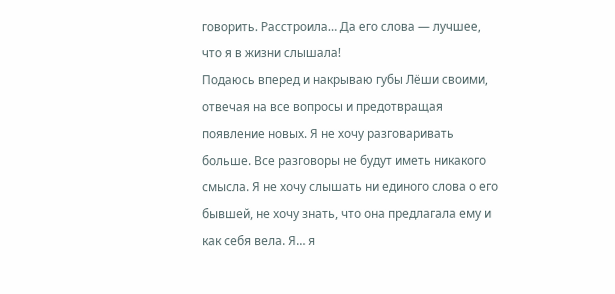говорить. Расстроила… Да его слова — лучшее, что я в жизни слышала!
Подаюсь вперед и накрываю губы Лёши своими, отвечая на все вопросы и предотвращая появление новых. Я не хочу разговаривать больше. Все разговоры не будут иметь никакого смысла. Я не хочу слышать ни единого слова о его бывшей, не хочу знать, что она предлагала ему и как себя вела. Я… я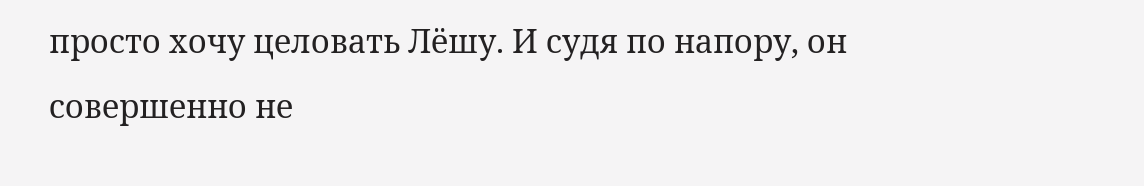просто хочу целовать Лёшу. И судя по напору, он совершенно не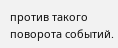против такого поворота событий.